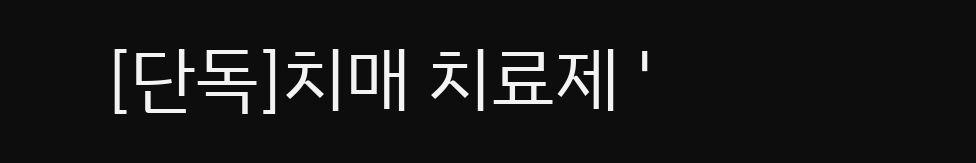[단독]치매 치료제 '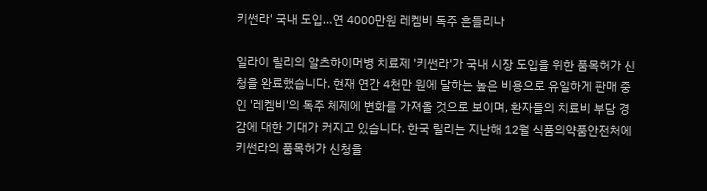키썬라' 국내 도입…연 4000만원 레켐비 독주 흔들리나

일라이 릴리의 알츠하이머병 치료제 '키썬라'가 국내 시장 도입을 위한 품목허가 신청을 완료했습니다. 현재 연간 4천만 원에 달하는 높은 비용으로 유일하게 판매 중인 '레켐비'의 독주 체제에 변화를 가져올 것으로 보이며, 환자들의 치료비 부담 경감에 대한 기대가 커지고 있습니다. 한국 릴리는 지난해 12월 식품의약품안전처에 키썬라의 품목허가 신청을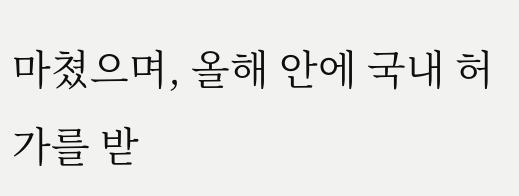마쳤으며, 올해 안에 국내 허가를 받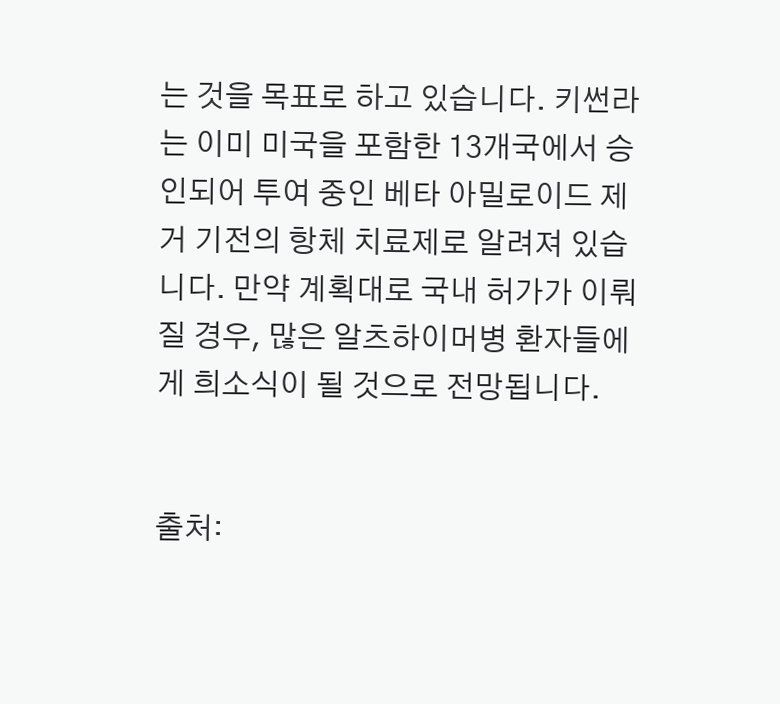는 것을 목표로 하고 있습니다. 키썬라는 이미 미국을 포함한 13개국에서 승인되어 투여 중인 베타 아밀로이드 제거 기전의 항체 치료제로 알려져 있습니다. 만약 계획대로 국내 허가가 이뤄질 경우, 많은 알츠하이머병 환자들에게 희소식이 될 것으로 전망됩니다.


출처: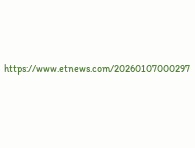https://www.etnews.com/20260107000297